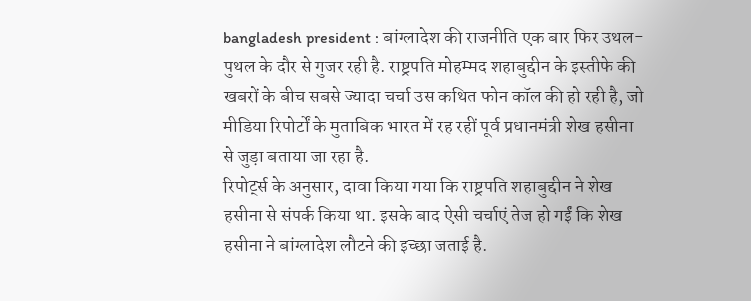bangladesh president : बांग्लादेश की राजनीति एक बार फिर उथल-पुथल के दौर से गुजर रही है. राष्ट्रपति मोहम्मद शहाबुद्दीन के इस्तीफे की खबरों के बीच सबसे ज्यादा चर्चा उस कथित फोन कॉल की हो रही है, जो मीडिया रिपोर्टों के मुताबिक भारत में रह रहीं पूर्व प्रधानमंत्री शेख हसीना से जुड़ा बताया जा रहा है.
रिपोर्ट्स के अनुसार, दावा किया गया कि राष्ट्रपति शहाबुद्दीन ने शेख हसीना से संपर्क किया था. इसके बाद ऐसी चर्चाएं तेज हो गईं कि शेख हसीना ने बांग्लादेश लौटने की इच्छा जताई है.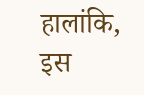हालांकि, इस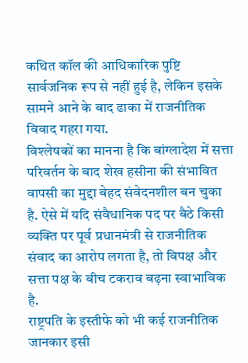कथित कॉल की आधिकारिक पुष्टि सार्वजनिक रूप से नहीं हुई है, लेकिन इसके सामने आने के बाद ढाका में राजनीतिक विवाद गहरा गया.
विश्लेषकों का मानना है कि बांग्लादेश में सत्ता परिवर्तन के बाद शेख हसीना की संभावित वापसी का मुद्दा बेहद संवेदनशील बन चुका है. ऐसे में यदि संवैधानिक पद पर बैठे किसी व्यक्ति पर पूर्व प्रधानमंत्री से राजनीतिक संवाद का आरोप लगता है, तो विपक्ष और सत्ता पक्ष के बीच टकराव बढ़ना स्वाभाविक है.
राष्ट्रपति के इस्तीफे को भी कई राजनीतिक जानकार इसी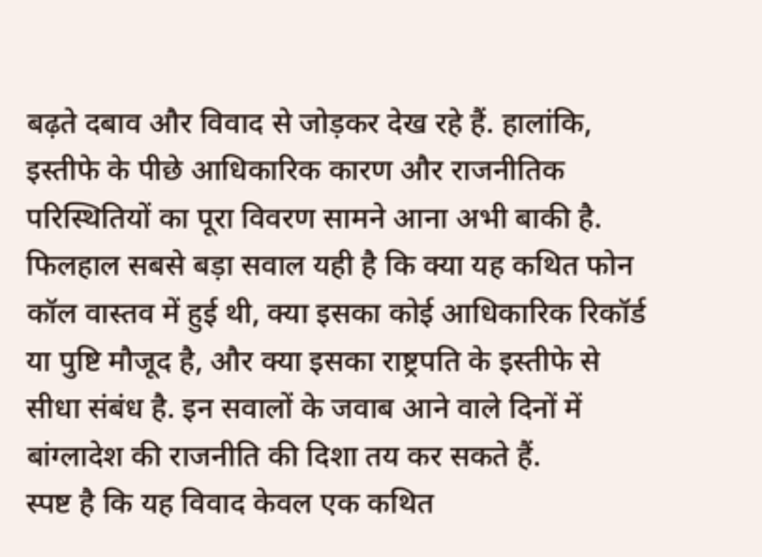बढ़ते दबाव और विवाद से जोड़कर देख रहे हैं. हालांकि, इस्तीफे के पीछे आधिकारिक कारण और राजनीतिक परिस्थितियों का पूरा विवरण सामने आना अभी बाकी है.
फिलहाल सबसे बड़ा सवाल यही है कि क्या यह कथित फोन कॉल वास्तव में हुई थी, क्या इसका कोई आधिकारिक रिकॉर्ड या पुष्टि मौजूद है, और क्या इसका राष्ट्रपति के इस्तीफे से सीधा संबंध है. इन सवालों के जवाब आने वाले दिनों में बांग्लादेश की राजनीति की दिशा तय कर सकते हैं.
स्पष्ट है कि यह विवाद केवल एक कथित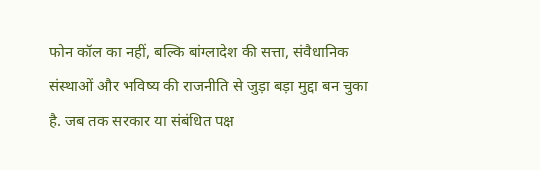फोन कॉल का नहीं, बल्कि बांग्लादेश की सत्ता, संवैधानिक संस्थाओं और भविष्य की राजनीति से जुड़ा बड़ा मुद्दा बन चुका है. जब तक सरकार या संबंधित पक्ष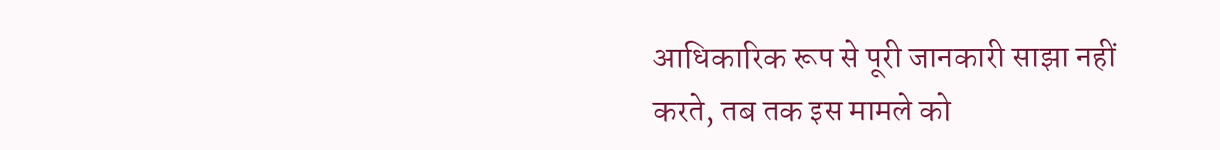आधिकारिक रूप से पूरी जानकारी साझा नहीं करते, तब तक इस मामले को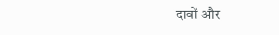दावों और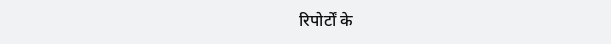रिपोर्टों के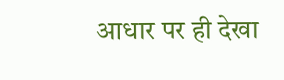आधार पर ही देखा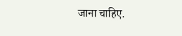जाना चाहिए.